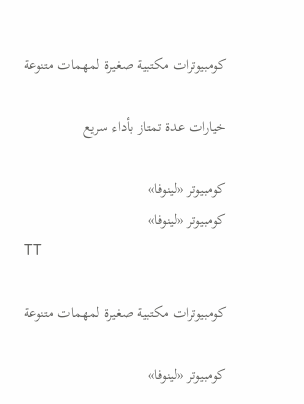كومبيوترات مكتبية صغيرة لمهمات متنوعة

خيارات عدة تمتاز بأداء سريع

كومبيوتر «لينوفا»
كومبيوتر «لينوفا»
TT

كومبيوترات مكتبية صغيرة لمهمات متنوعة

كومبيوتر «لينوفا»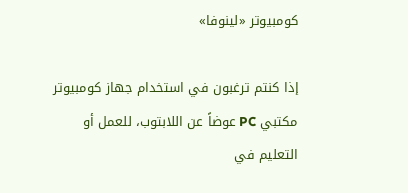كومبيوتر «لينوفا»

إذا كنتم ترغبون في استخدام جهاز كومبيوتر مكتبي PC عوضاً عن اللابتوب، للعمل أو التعليم في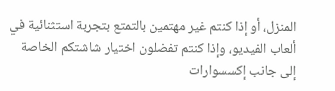المنزل، أو إذا كنتم غير مهتمين بالتمتع بتجربة استثنائية في ألعاب الفيديو، وإذا كنتم تفضلون اختيار شاشتكم الخاصة إلى جانب إكسسوارات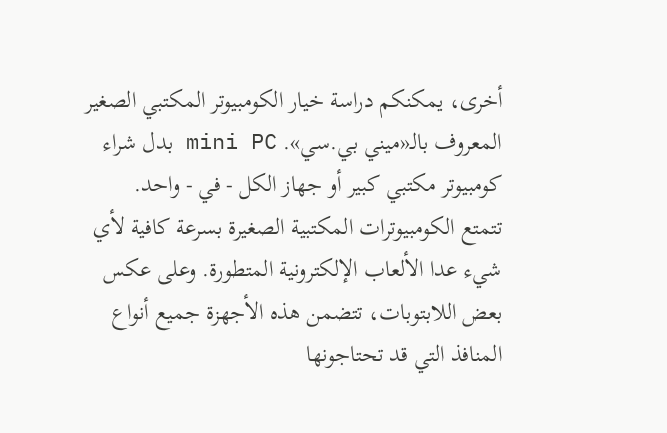أخرى، يمكنكم دراسة خيار الكومبيوتر المكتبي الصغير المعروف بالـ«ميني بي.سي». mini PC بدل شراء كومبيوتر مكتبي كبير أو جهاز الكل - في - واحد.
تتمتع الكومبيوترات المكتبية الصغيرة بسرعة كافية لأي شيء عدا الألعاب الإلكترونية المتطورة. وعلى عكس بعض اللابتوبات، تتضمن هذه الأجهزة جميع أنواع المنافذ التي قد تحتاجونها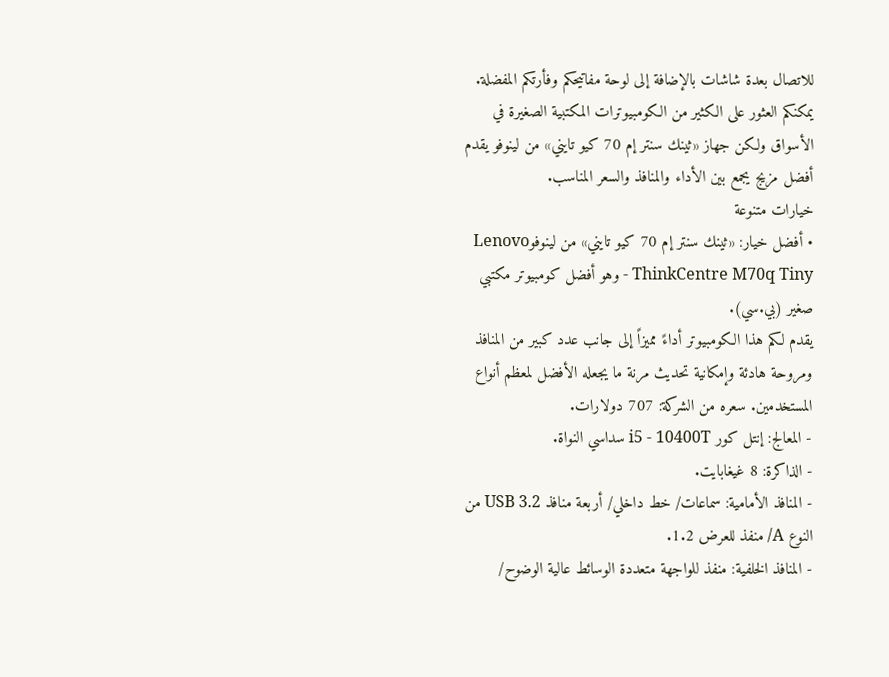للاتصال بعدة شاشات بالإضافة إلى لوحة مفاتيحكم وفأرتكم المفضلة. يمكنكم العثور على الكثير من الكومبيوترات المكتبية الصغيرة في الأسواق ولكن جهاز «ثينك سنتر إم 70 كيو تايني» من لينوفو يقدم أفضل مزيج يجمع بين الأداء والمنافذ والسعر المناسب.
خيارات متنوعة
• أفضل خيار: «ثينك سنتر إم 70 كيو تايني» من لينوفوLenovo ThinkCentre M70q Tiny - وهو أفضل كومبيوتر مكتبي صغير (بي.سي).
يقدم لكم هذا الكومبيوتر أداءً مميزاً إلى جانب عدد كبير من المنافذ ومروحة هادئة وإمكانية تحديث مرنة ما يجعله الأفضل لمعظم أنواع المستخدمين. سعره من الشركة: 707 دولارات.
- المعالج: إنتل كور i5 - 10400T سداسي النواة.
- الذاكرة: 8 غيغابايت.
- المنافذ الأمامية: سماعات/ خط داخلي/ أربعة منافذ USB 3.2 من النوع A/ منفذ للعرض 1.2.
- المنافذ الخلفية: منفذ للواجهة متعددة الوسائط عالية الوضوح/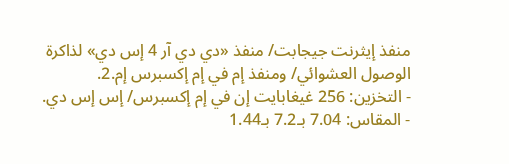منفذ إيثرنت جيجابت/ منفذ «دي دي آر 4 إس دي» لذاكرة الوصول العشوائي/ ومنفذ إم في إم إكسبرس إم.2.
- التخزين: 256 غيغابايت إن في إم إكسبرس/ إس إس دي.
- المقاس: 7.04 بـ7.2 بـ1.44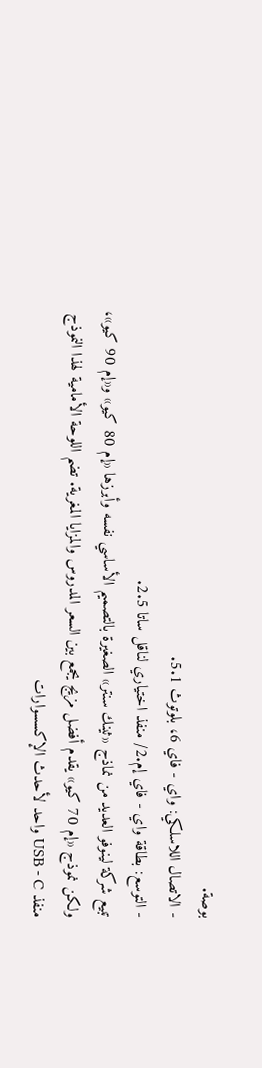بوصة.
- الاتصال اللاسلكي: واي - فاي 6، بلوتوث 5.1.
- التوسع: بطاقة واي - فاي إم.2/ منفذ اختياري لناقل ساتا 2.5.
تبيع شركة لينوفو العديد من نماذج «ثينك سنتر» الصغيرة بالتصميم الأساسي نفسه وأبرزها «إم 80 كيو» و«إم 90 كيو»، ولكن نموذج «إم 70 كيو» يقدم أفضل مزيج يجمع بين السعر المدروس والمزايا المغرية. تضم اللوحة الأمامية لهذا النموذج منفذ USB - C واحد لأحدث الإكسسوارات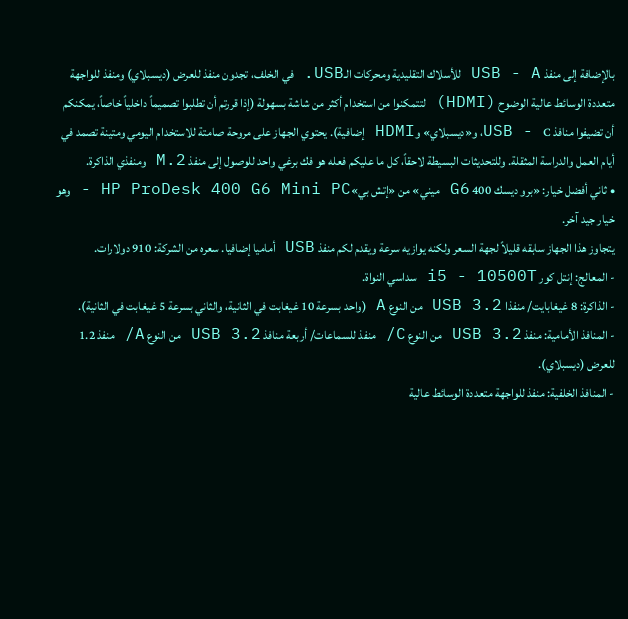بالإضافة إلى منفذ USB - A للأسلاك التقليدية ومحركات الـUSB. في الخلف، تجدون منفذ للعرض (ديسبلاي) ومنفذ للواجهة متعددة الوسائط عالية الوضوح (HDMI) لتتمكنوا من استخدام أكثر من شاشة بسهولة (إذا قررتم أن تطلبوا تصميماً داخلياً خاصاً، يمكنكم أن تضيفوا منافذ USB - C، و«ديسبلاي» وHDMI إضافية). يحتوي الجهاز على مروحة صامتة للاستخدام اليومي ومتينة تصمد في أيام العمل والدراسة المثقلة. وللتحديثات البسيطة لاحقاً، كل ما عليكم فعله هو فك برغي واحد للوصول إلى منفذ M.2 ومنفذي الذاكرة.
• ثاني أفضل خيار: «برو ديسك 400 G6 ميني» من «إتش بي»HP ProDesk 400 G6 Mini PC - وهو خيار جيد آخر.
يتجاوز هذا الجهاز سابقه قليلاً لجهة السعر ولكنه يوازيه سرعة ويقدم لكم منفذ USB أماميا إضافيا. سعره من الشركة: 910 دولارات.
- المعالج: إنتل كور i5 - 10500T سداسي النواة.
- الذاكرة: 8 غيغابايت/ منفذا USB 3.2 من النوع A (واحد بسرعة 10 غيغابت في الثانية، والثاني بسرعة 5 غيغابت في الثانية).
- المنافذ الأمامية: منفذ USB 3.2 من النوع C/ منفذ للسماعات/ أربعة منافذ USB 3.2 من النوع A/ منفذ 1.2 للعرض (ديسبلاي).
- المنافذ الخلفية: منفذ للواجهة متعددة الوسائط عالية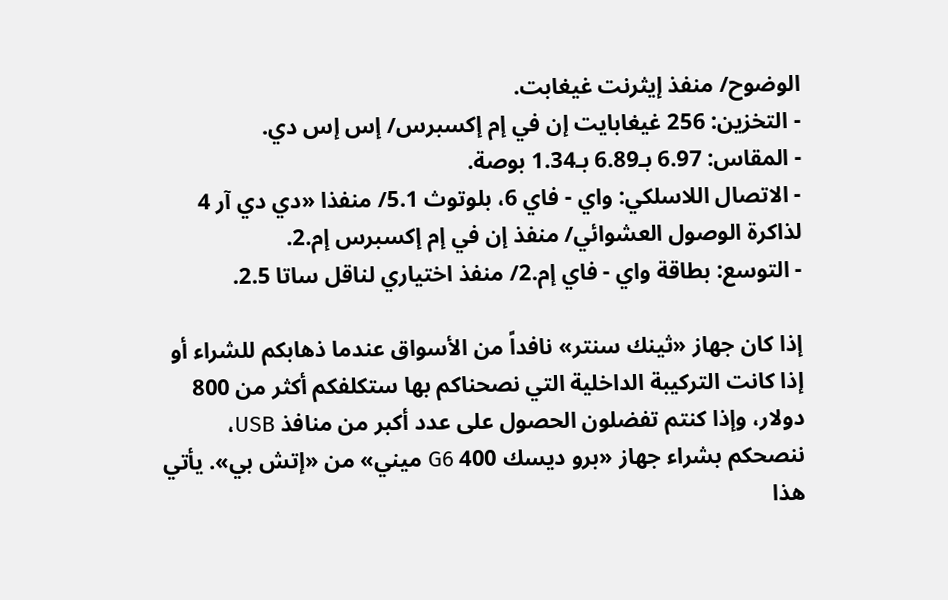الوضوح/ منفذ إيثرنت غيغابت.
- التخزين: 256 غيغابايت إن في إم إكسبرس/ إس إس دي.
- المقاس: 6.97 بـ6.89 بـ1.34 بوصة.
- الاتصال اللاسلكي: واي - فاي 6، بلوتوث 5.1/ منفذا «دي دي آر 4 لذاكرة الوصول العشوائي/ منفذ إن في إم إكسبرس إم.2.
- التوسع: بطاقة واي - فاي إم.2/ منفذ اختياري لناقل ساتا 2.5.

إذا كان جهاز «ثينك سنتر» نافداً من الأسواق عندما ذهابكم للشراء أو إذا كانت التركيبة الداخلية التي نصحناكم بها ستكلفكم أكثر من 800 دولار، وإذا كنتم تفضلون الحصول على عدد أكبر من منافذ USB، ننصحكم بشراء جهاز «برو ديسك 400 G6 ميني» من «إتش بي». يأتي هذا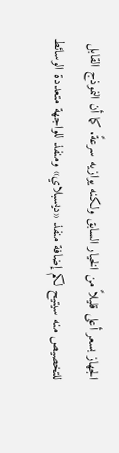الجهاز بسعر أعلى قليلاً من الخيار السابق ولكنه يوازيه سرعةً. كما أن النموذج القابل للتخصيص منه سيتيح لكم إضافة منفذ «ديسبلاي» ومنفذ للواجهة متعددة الوسائط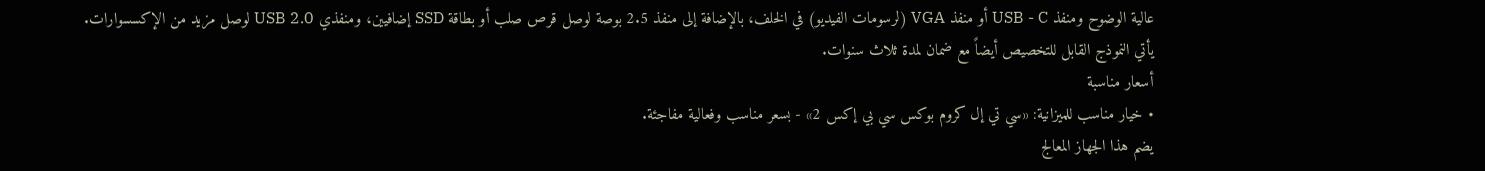عالية الوضوح ومنفذ USB - C أو منفذ VGA (لرسومات الفيديو) في الخلف، بالإضافة إلى منفذ 2.5 بوصة لوصل قرص صلب أو بطاقة SSD إضافيين، ومنفذي USB 2.0 لوصل مزيد من الإكسسوارات. يأتي النموذج القابل للتخصيص أيضاً مع ضمان لمدة ثلاث سنوات.
أسعار مناسبة
• خيار مناسب للميزانية: «سي تي إل كروم بوكس سي بي إكس 2» - بسعر مناسب وفعالية مفاجئة.
يضم هذا الجهاز المعالج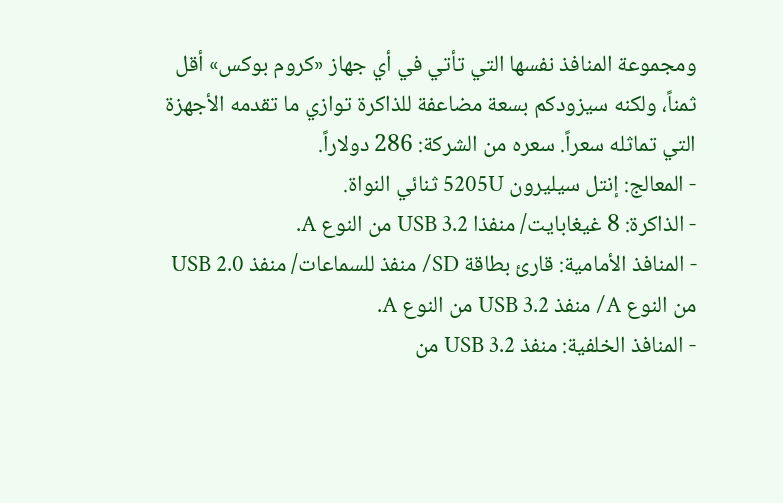ومجموعة المنافذ نفسها التي تأتي في أي جهاز «كروم بوكس» أقل ثمناً، ولكنه سيزودكم بسعة مضاعفة للذاكرة توازي ما تقدمه الأجهزة التي تماثله سعراً. سعره من الشركة: 286 دولاراً.
- المعالج: إنتل سيليرون 5205U ثنائي النواة.
- الذاكرة: 8 غيغابايت/ منفذا USB 3.2 من النوع A.
- المنافذ الأمامية: قارئ بطاقة SD/ منفذ للسماعات/ منفذ USB 2.0 من النوع A/ منفذ USB 3.2 من النوع A.
- المنافذ الخلفية: منفذ USB 3.2 من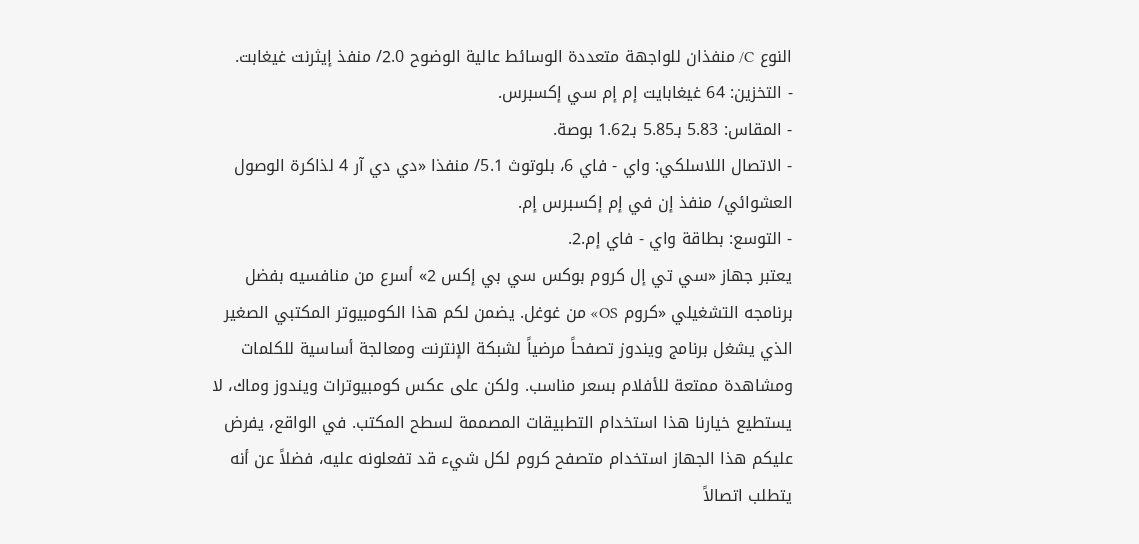النوع C/ منفذان للواجهة متعددة الوسائط عالية الوضوح 2.0/ منفذ إيثرنت غيغابت.
- التخزين: 64 غيغابايت إم إم سي إكسبرس.
- المقاس: 5.83 بـ5.85 بـ1.62 بوصة.
- الاتصال اللاسلكي: واي - فاي 6، بلوتوث 5.1/ منفذا «دي دي آر 4 لذاكرة الوصول العشوائي/ منفذ إن في إم إكسبرس إم.
- التوسع: بطاقة واي - فاي إم.2.
يعتبر جهاز «سي تي إل كروم بوكس سي بي إكس 2» أسرع من منافسيه بفضل برنامجه التشغيلي «كروم OS» من غوغل. يضمن لكم هذا الكومبيوتر المكتبي الصغير الذي يشغل برنامج ويندوز تصفحاً مرضياً لشبكة الإنترنت ومعالجة أساسية للكلمات ومشاهدة ممتعة للأفلام بسعر مناسب. ولكن على عكس كومبيوترات ويندوز وماك، لا يستطيع خيارنا هذا استخدام التطبيقات المصممة لسطح المكتب. في الواقع، يفرض عليكم هذا الجهاز استخدام متصفح كروم لكل شيء قد تفعلونه عليه، فضلاً عن أنه يتطلب اتصالاً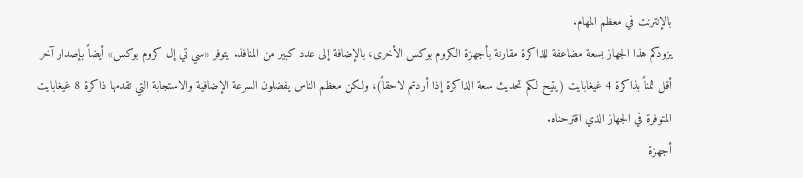بالإنترنت في معظم المهام.
يزودكم هذا الجهاز بسعة مضاعفة للذاكرة مقارنة بأجهزة الكروم بوكس الأخرى، بالإضافة إلى عدد كبير من المنافذ. يتوفر «سي تي إل كروم بوكس» أيضاً بإصدار آخر أقل ثمناً بذاكرة 4 غيغابايت (يتيح لكم تحديث سعة الذاكرة إذا أردتم لاحقاً)، ولكن معظم الناس يفضلون السرعة الإضافية والاستجابة التي تقدمها ذاكرة 8 غيغابايت المتوفرة في الجهاز الذي اقترحناه.
أجهزة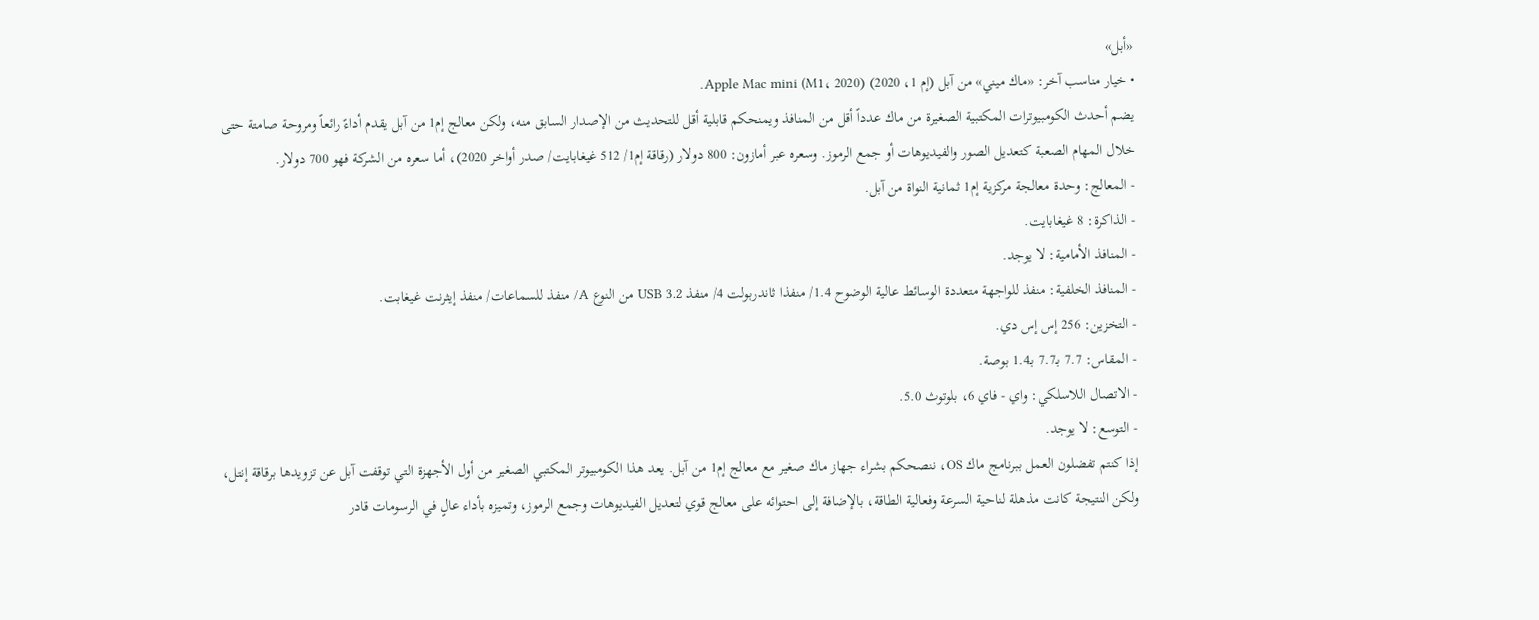«أبل»
• خيار مناسب آخر: «ماك ميني» من آبل (إم 1، 2020) Apple Mac mini (M1، 2020).
يضم أحدث الكومبيوترات المكتبية الصغيرة من ماك عدداً أقل من المنافذ ويمنحكم قابلية أقل للتحديث من الإصدار السابق منه، ولكن معالج إم1 من آبل يقدم أداءً رائعاً ومروحة صامتة حتى خلال المهام الصعبة كتعديل الصور والفيديوهات أو جمع الرموز. وسعره عبر أمازون: 800 دولار (رقاقة إم1/ 512 غيغابايت/ صدر أواخر 2020)، أما سعره من الشركة فهو 700 دولار.
- المعالج: وحدة معالجة مركزية إم1 ثمانية النواة من آبل.
- الذاكرة: 8 غيغابايت.
- المنافذ الأمامية: لا يوجد.
- المنافذ الخلفية: منفذ للواجهة متعددة الوسائط عالية الوضوح 1.4/ منفذا ثاندربولت 4/ منفذ USB 3.2 من النوع A/ منفذ للسماعات/ منفذ إيثرنت غيغابت.
- التخزين: 256 إس إس دي.
- المقاس: 7.7 بـ7.7 بـ1.4 بوصة.
- الاتصال اللاسلكي: واي - فاي 6، بلوتوث 5.0.
- التوسع: لا يوجد.
إذا كنتم تفضلون العمل ببرنامج ماك OS، ننصحكم بشراء جهاز ماك صغير مع معالج إم1 من آبل. يعد هذا الكومبيوتر المكتبي الصغير من أول الأجهزة التي توقفت آبل عن تزويدها برقاقة إنتل، ولكن النتيجة كانت مذهلة لناحية السرعة وفعالية الطاقة، بالإضافة إلى احتوائه على معالج قوي لتعديل الفيديوهات وجمع الرموز، وتميزه بأداء عالٍ في الرسومات قادر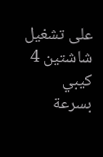على تشغيل شاشتين 4 كيبي بسرعة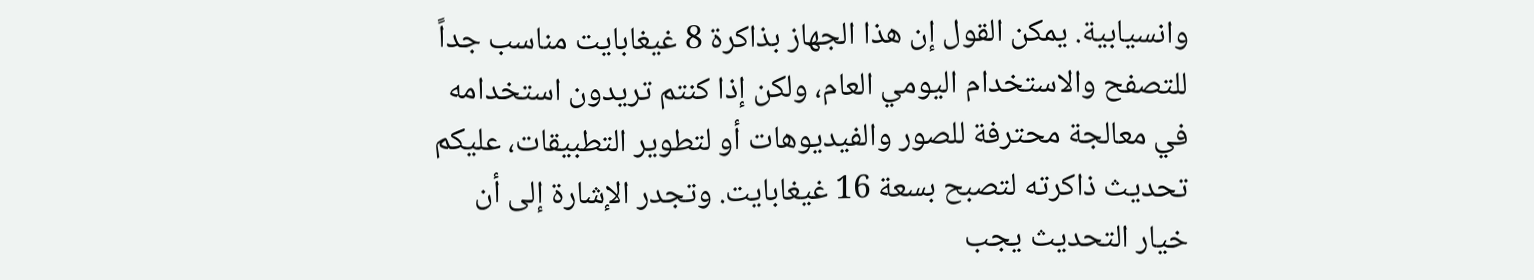وانسيابية. يمكن القول إن هذا الجهاز بذاكرة 8 غيغابايت مناسب جداً للتصفح والاستخدام اليومي العام، ولكن إذا كنتم تريدون استخدامه في معالجة محترفة للصور والفيديوهات أو لتطوير التطبيقات، عليكم تحديث ذاكرته لتصبح بسعة 16 غيغابايت. وتجدر الإشارة إلى أن خيار التحديث يجب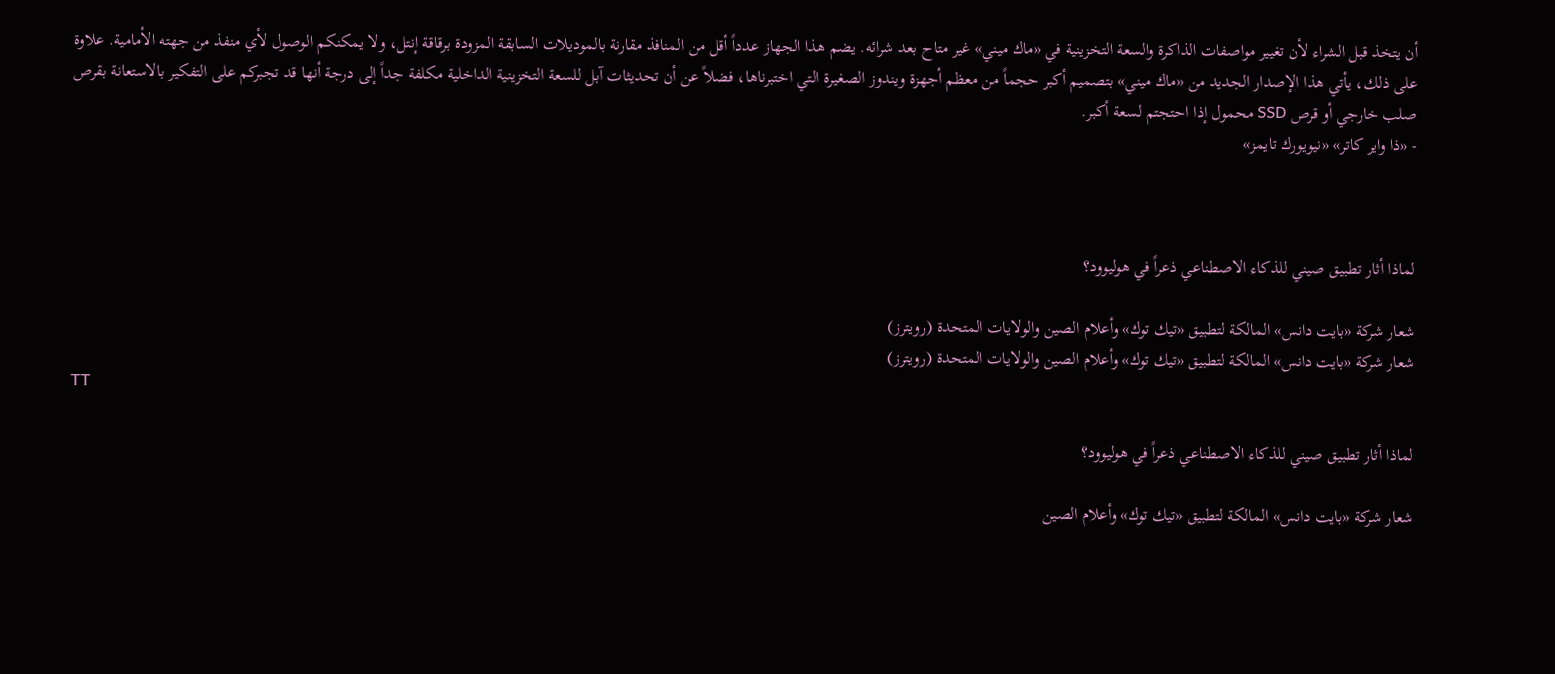أن يتخذ قبل الشراء لأن تغيير مواصفات الذاكرة والسعة التخزينية في «ماك ميني» غير متاح بعد شرائه. يضم هذا الجهاز عدداً أقل من المنافذ مقارنة بالموديلات السابقة المزودة برقاقة إنتل، ولا يمكنكم الوصول لأي منفذ من جهته الأمامية. علاوة على ذلك، يأتي هذا الإصدار الجديد من «ماك ميني» بتصميم أكبر حجماً من معظم أجهزة ويندوز الصغيرة التي اختبرناها، فضلاً عن أن تحديثات آبل للسعة التخزينية الداخلية مكلفة جداً إلى درجة أنها قد تجبركم على التفكير بالاستعانة بقرص صلب خارجي أو قرص SSD محمول إذا احتجتم لسعة أكبر.
- «ذا واير كاتر» «نيويورك تايمز»



لماذا أثار تطبيق صيني للذكاء الاصطناعي ذعراً في هوليوود؟

شعار شركة «بايت دانس» المالكة لتطبيق «تيك توك» وأعلام الصين والولايات المتحدة (رويترز)
شعار شركة «بايت دانس» المالكة لتطبيق «تيك توك» وأعلام الصين والولايات المتحدة (رويترز)
TT

لماذا أثار تطبيق صيني للذكاء الاصطناعي ذعراً في هوليوود؟

شعار شركة «بايت دانس» المالكة لتطبيق «تيك توك» وأعلام الصين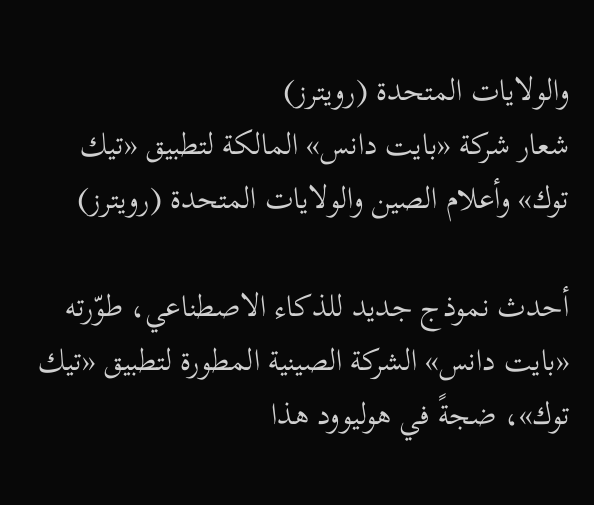والولايات المتحدة (رويترز)
شعار شركة «بايت دانس» المالكة لتطبيق «تيك توك» وأعلام الصين والولايات المتحدة (رويترز)

أحدث نموذج جديد للذكاء الاصطناعي، طوّرته «بايت دانس» الشركة الصينية المطورة لتطبيق «تيك توك»، ضجةً في هوليوود هذا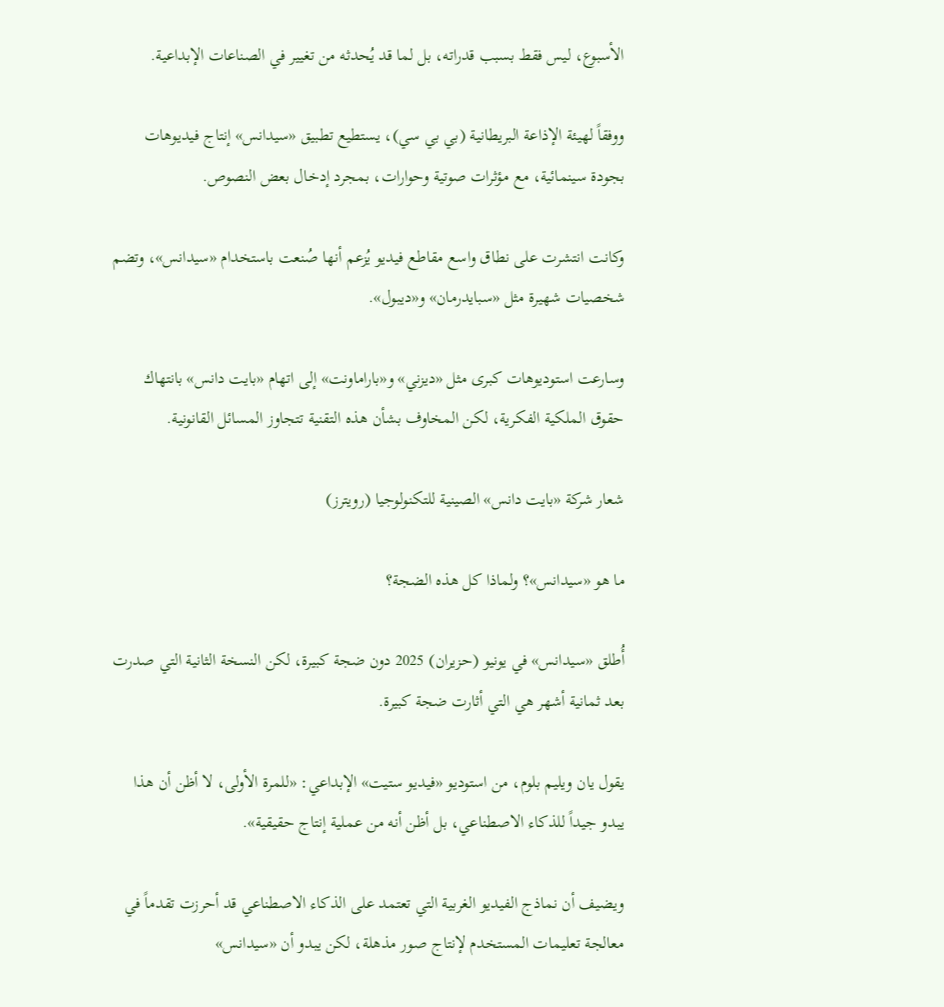الأسبوع، ليس فقط بسبب قدراته، بل لما قد يُحدثه من تغيير في الصناعات الإبداعية.

ووفقاً لهيئة الإذاعة البريطانية (بي بي سي)، يستطيع تطبيق «سيدانس» إنتاج فيديوهات بجودة سينمائية، مع مؤثرات صوتية وحوارات، بمجرد إدخال بعض النصوص.

وكانت انتشرت على نطاق واسع مقاطع فيديو يُزعم أنها صُنعت باستخدام «سيدانس»، وتضم شخصيات شهيرة مثل «سبايدرمان» و«ديبول».

وسارعت استوديوهات كبرى مثل «ديزني» و«باراماونت» إلى اتهام «بايت دانس» بانتهاك حقوق الملكية الفكرية، لكن المخاوف بشأن هذه التقنية تتجاوز المسائل القانونية.

شعار شركة «بايت دانس» الصينية للتكنولوجيا (رويترز)

ما هو «سيدانس»؟ ولماذا كل هذه الضجة؟

أُطلق «سيدانس» في يونيو (حزيران) 2025 دون ضجة كبيرة، لكن النسخة الثانية التي صدرت بعد ثمانية أشهر هي التي أثارت ضجة كبيرة.

يقول يان ويليم بلوم، من استوديو «فيديو ستيت» الإبداعي: «للمرة الأولى، لا أظن أن هذا يبدو جيداً للذكاء الاصطناعي، بل أظن أنه من عملية إنتاج حقيقية».

ويضيف أن نماذج الفيديو الغربية التي تعتمد على الذكاء الاصطناعي قد أحرزت تقدماً في معالجة تعليمات المستخدم لإنتاج صور مذهلة، لكن يبدو أن «سيدانس»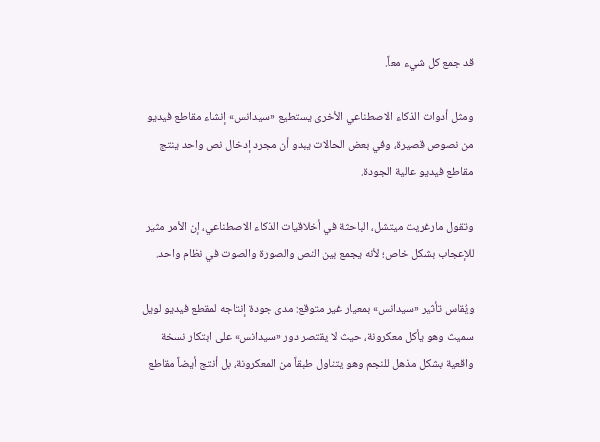قد جمع كل شيء معاً.

ومثل أدوات الذكاء الاصطناعي الأخرى يستطيع «سيدانس» إنشاء مقاطع فيديو من نصوص قصيرة، وفي بعض الحالات يبدو أن مجرد إدخال نص واحد ينتج مقاطع فيديو عالية الجودة.

وتقول مارغريت ميتشل، الباحثة في أخلاقيات الذكاء الاصطناعي، إن الأمر مثير للإعجاب بشكل خاص؛ لأنه يجمع بين النص والصورة والصوت في نظام واحد.

ويُقاس تأثير «سيدانس» بمعيار غير متوقع: مدى جودة إنتاجه لمقطع فيديو لويل سميث وهو يأكل معكرونة، حيث لا يقتصر دور «سيدانس» على ابتكار نسخة واقعية بشكل مذهل للنجم وهو يتناول طبقاً من المعكرونة، بل أنتج أيضاً مقاطع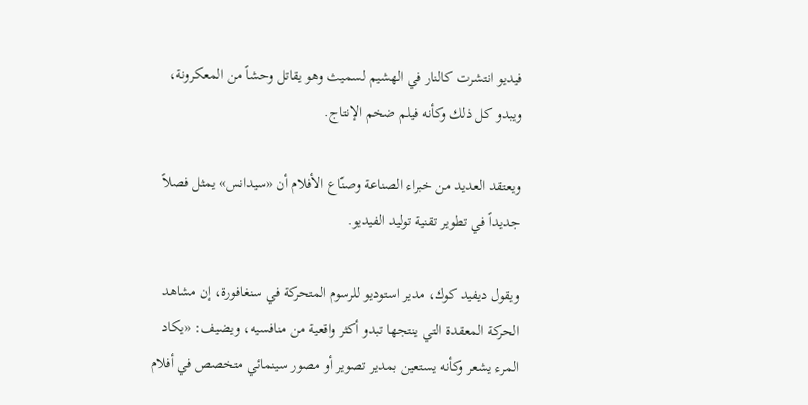فيديو انتشرت كالنار في الهشيم لسميث وهو يقاتل وحشاً من المعكرونة، ويبدو كل ذلك وكأنه فيلم ضخم الإنتاج.

ويعتقد العديد من خبراء الصناعة وصنّاع الأفلام أن «سيدانس» يمثل فصلاً جديداً في تطوير تقنية توليد الفيديو.

ويقول ديفيد كوك، مدير استوديو للرسوم المتحركة في سنغافورة، إن مشاهد الحركة المعقدة التي ينتجها تبدو أكثر واقعية من منافسيه، ويضيف: «يكاد المرء يشعر وكأنه يستعين بمدير تصوير أو مصور سينمائي متخصص في أفلام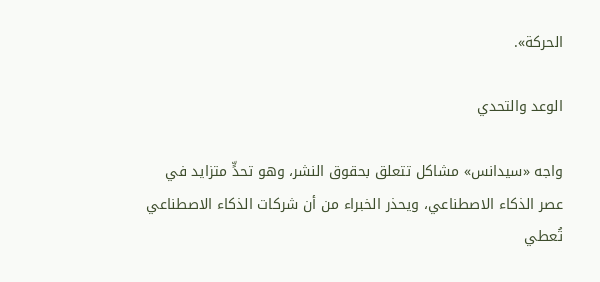الحركة».

الوعد والتحدي

واجه «سيدانس» مشاكل تتعلق بحقوق النشر، وهو تحدٍّ متزايد في عصر الذكاء الاصطناعي، ويحذر الخبراء من أن شركات الذكاء الاصطناعي تُعطي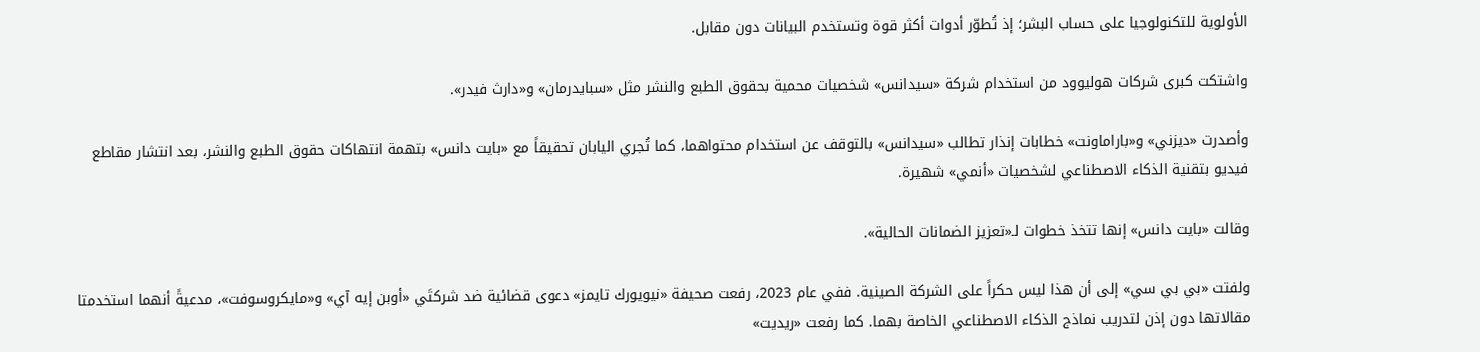الأولوية للتكنولوجيا على حساب البشر؛ إذ تُطوّر أدوات أكثر قوة وتستخدم البيانات دون مقابل.

واشتكت كبرى شركات هوليوود من استخدام شركة «سيدانس» شخصيات محمية بحقوق الطبع والنشر مثل «سبايدرمان» و«دارث فيدر».

وأصدرت «ديزني» و«باراماونت» خطابات إنذار تطالب «سيدانس» بالتوقف عن استخدام محتواهما، كما تُجري اليابان تحقيقاً مع «بايت دانس» بتهمة انتهاكات حقوق الطبع والنشر، بعد انتشار مقاطع فيديو بتقنية الذكاء الاصطناعي لشخصيات «أنمي» شهيرة.

وقالت «بايت دانس» إنها تتخذ خطوات لـ«تعزيز الضمانات الحالية».

ولفتت «بي بي سي» إلى أن هذا ليس حكراً على الشركة الصينية. ففي عام 2023، رفعت صحيفة «نيويورك تايمز» دعوى قضائية ضد شركتَي «أوبن إيه آي» و«مايكروسوفت»، مدعيةً أنهما استخدمتا مقالاتها دون إذن لتدريب نماذج الذكاء الاصطناعي الخاصة بهما. كما رفعت «ريديت»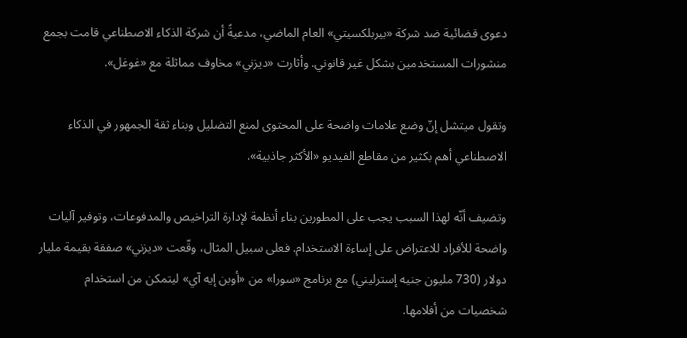دعوى قضائية ضد شركة «بيربلكسيتي» العام الماضي، مدعيةً أن شركة الذكاء الاصطناعي قامت بجمع منشورات المستخدمين بشكل غير قانوني. وأثارت «ديزني» مخاوف مماثلة مع «غوغل».

وتقول ميتشل إنّ وضع علامات واضحة على المحتوى لمنع التضليل وبناء ثقة الجمهور في الذكاء الاصطناعي أهم بكثير من مقاطع الفيديو «الأكثر جاذبية».

وتضيف أنّه لهذا السبب يجب على المطورين بناء أنظمة لإدارة التراخيص والمدفوعات، وتوفير آليات واضحة للأفراد للاعتراض على إساءة الاستخدام. فعلى سبيل المثال، وقّعت «ديزني» صفقة بقيمة مليار دولار (730 مليون جنيه إسترليني) مع برنامج «سورا» من «أوبن إيه آي» ليتمكن من استخدام شخصيات من أفلامها.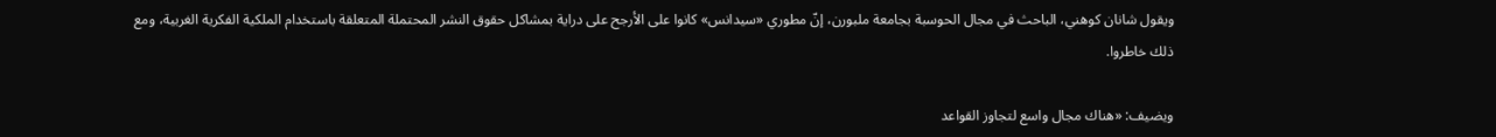ويقول شانان كوهني، الباحث في مجال الحوسبة بجامعة ملبورن، إنّ مطوري «سيدانس» كانوا على الأرجح على دراية بمشاكل حقوق النشر المحتملة المتعلقة باستخدام الملكية الفكرية الغربية، ومع ذلك خاطروا.

ويضيف: «هناك مجال واسع لتجاوز القواعد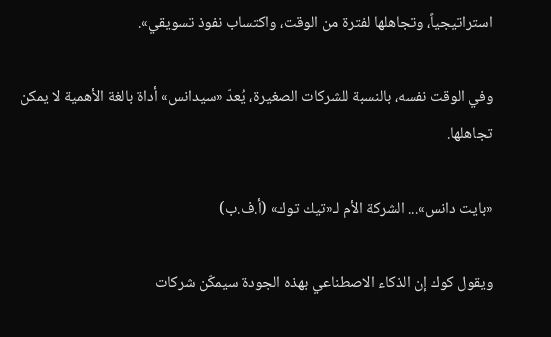استراتيجياً، وتجاهلها لفترة من الوقت، واكتساب نفوذ تسويقي».

وفي الوقت نفسه، بالنسبة للشركات الصغيرة، يُعدّ «سيدانس» أداة بالغة الأهمية لا يمكن تجاهلها.

«بايت دانس»... الشركة الأم لـ«تيك توك» (أ.ف.ب)

ويقول كوك إن الذكاء الاصطناعي بهذه الجودة سيمكّن شركات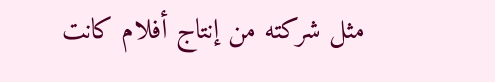مثل شركته من إنتاج أفلام كانت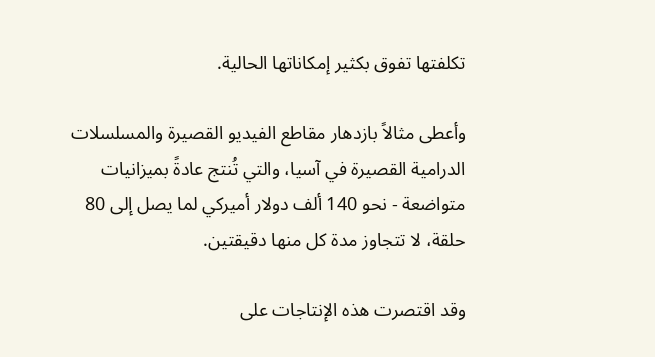تكلفتها تفوق بكثير إمكاناتها الحالية.

وأعطى مثالاً بازدهار مقاطع الفيديو القصيرة والمسلسلات الدرامية القصيرة في آسيا، والتي تُنتج عادةً بميزانيات متواضعة - نحو 140 ألف دولار أميركي لما يصل إلى 80 حلقة، لا تتجاوز مدة كل منها دقيقتين.

وقد اقتصرت هذه الإنتاجات على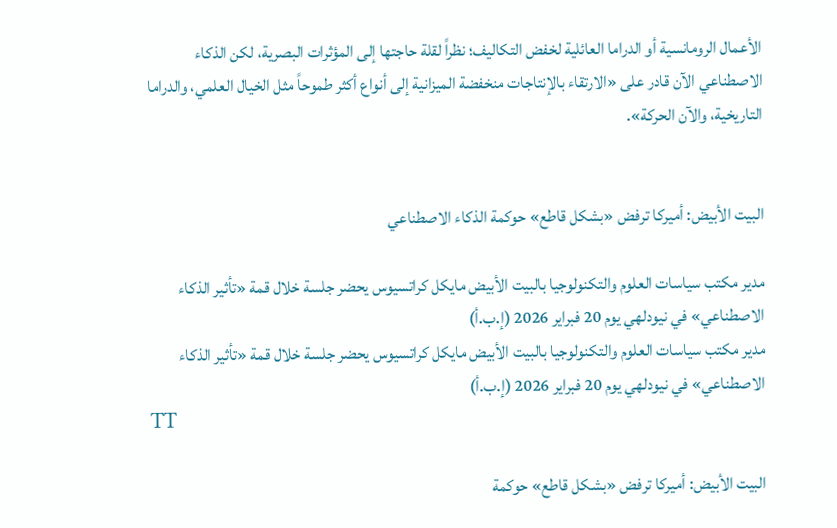الأعمال الرومانسية أو الدراما العائلية لخفض التكاليف؛ نظراً لقلة حاجتها إلى المؤثرات البصرية، لكن الذكاء الاصطناعي الآن قادر على «الارتقاء بالإنتاجات منخفضة الميزانية إلى أنواع أكثر طموحاً مثل الخيال العلمي، والدراما التاريخية، والآن الحركة».


البيت الأبيض: أميركا ترفض «بشكل قاطع» حوكمة الذكاء الاصطناعي

مدير مكتب سياسات العلوم والتكنولوجيا بالبيت الأبيض مايكل كراتسيوس يحضر جلسة خلال قمة «تأثير الذكاء الاصطناعي» في نيودلهي يوم 20 فبراير 2026 (إ.ب.أ)
مدير مكتب سياسات العلوم والتكنولوجيا بالبيت الأبيض مايكل كراتسيوس يحضر جلسة خلال قمة «تأثير الذكاء الاصطناعي» في نيودلهي يوم 20 فبراير 2026 (إ.ب.أ)
TT

البيت الأبيض: أميركا ترفض «بشكل قاطع» حوكمة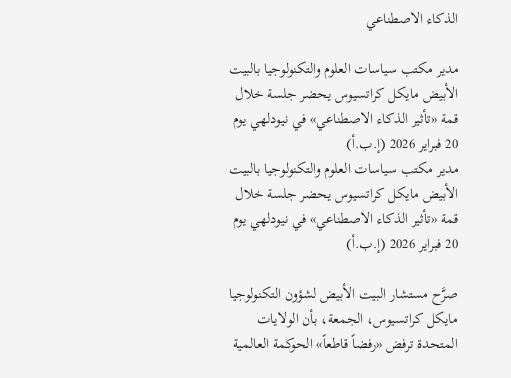الذكاء الاصطناعي

مدير مكتب سياسات العلوم والتكنولوجيا بالبيت الأبيض مايكل كراتسيوس يحضر جلسة خلال قمة «تأثير الذكاء الاصطناعي» في نيودلهي يوم 20 فبراير 2026 (إ.ب.أ)
مدير مكتب سياسات العلوم والتكنولوجيا بالبيت الأبيض مايكل كراتسيوس يحضر جلسة خلال قمة «تأثير الذكاء الاصطناعي» في نيودلهي يوم 20 فبراير 2026 (إ.ب.أ)

صرَّح مستشار البيت الأبيض لشؤون التكنولوجيا مايكل كراتسيوس، الجمعة، بأن الولايات المتحدة ترفض «رفضاً قاطعاً» الحوكمة العالمية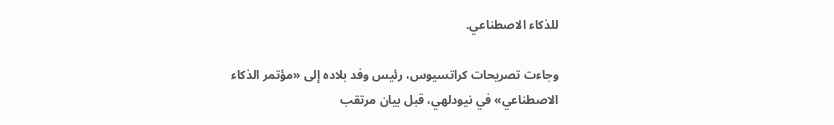للذكاء الاصطناعي.

وجاءت تصريحات كراتسيوس، رئيس وفد بلاده إلى «مؤتمر الذكاء الاصطناعي» في نيودلهي، قبل بيان مرتقب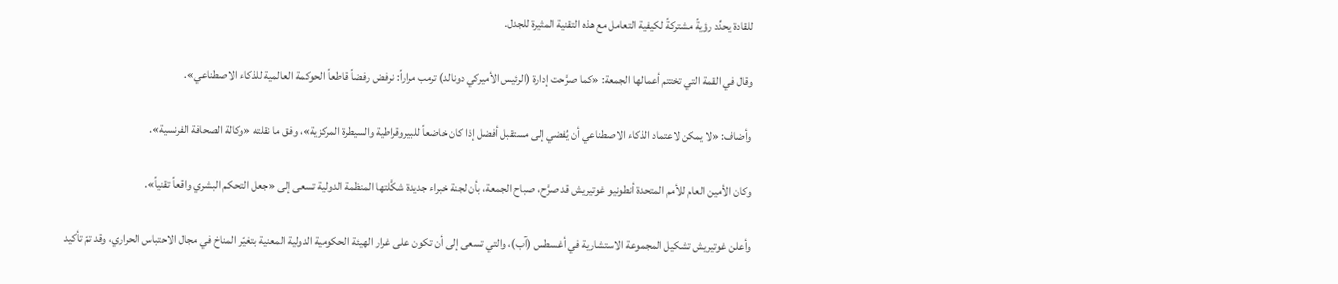للقادة يحدِّد رؤيةً مشتركةً لكيفية التعامل مع هذه التقنية المثيرة للجدل.

وقال في القمة التي تختتم أعمالها الجمعة: «كما صرَّحت إدارة (الرئيس الأميركي دونالد) ترمب مراراً: نرفض رفضاً قاطعاً الحوكمة العالمية للذكاء الاصطناعي».

وأضاف: «لا يمكن لاعتماد الذكاء الاصطناعي أن يُفضي إلى مستقبل أفضل إذا كان خاضعاً للبيروقراطية والسيطرة المركزية»، وفق ما نقلته «وكالة الصحافة الفرنسية».

وكان الأمين العام للأمم المتحدة أنطونيو غوتيريش قد صرَّح، صباح الجمعة، بأن لجنة خبراء جديدة شكَّلتها المنظمة الدولية تسعى إلى «جعل التحكم البشري واقعاً تقنياً».

وأعلن غوتيريش تشكيل المجموعة الاستشارية في أغسطس (آب)، والتي تسعى إلى أن تكون على غرار الهيئة الحكومية الدولية المعنية بتغيّر المناخ في مجال الاحتباس الحراري، وقد تمّ تأكيد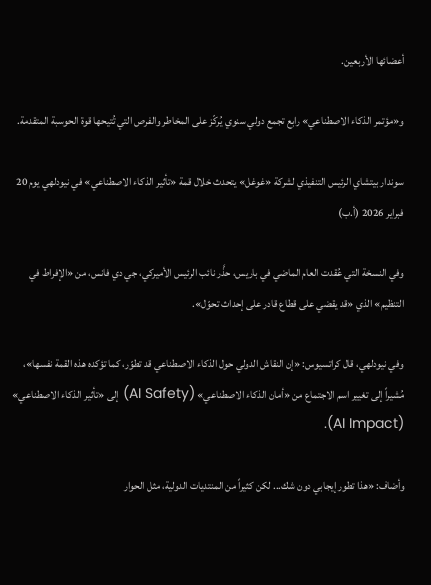أعضائها الأربعين.

و«مؤتمر الذكاء الاصطناعي» رابع تجمع دولي سنوي يُركّز على المخاطر والفرص التي تُتيحها قوة الحوسبة المتقدمة.

سوندار بيتشاي الرئيس التنفيذي لشركة «غوغل» يتحدث خلال قمة «تأثير الذكاء الاصطناعي» في نيودلهي يوم 20 فبراير 2026 (أ.ب)

وفي النسخة التي عُقدت العام الماضي في باريس، حذَّر نائب الرئيس الأميركي، جي دي فانس، من «الإفراط في التنظيم» الذي «قد يقضي على قطاع قادر على إحداث تحوّل».

وفي نيودلهي، قال كراتسيوس: «إن النقاش الدولي حول الذكاء الاصطناعي قد تطوّر، كما تؤكده هذه القمة نفسها»، مُشيراً إلى تغيير اسم الاجتماع من «أمان الذكاء الاصطناعي» (AI Safety) إلى «تأثير الذكاء الاصطناعي» (AI Impact).

وأضاف: «هذا تطور إيجابي دون شك... لكن كثيراً من المنتديات الدولية، مثل الحوار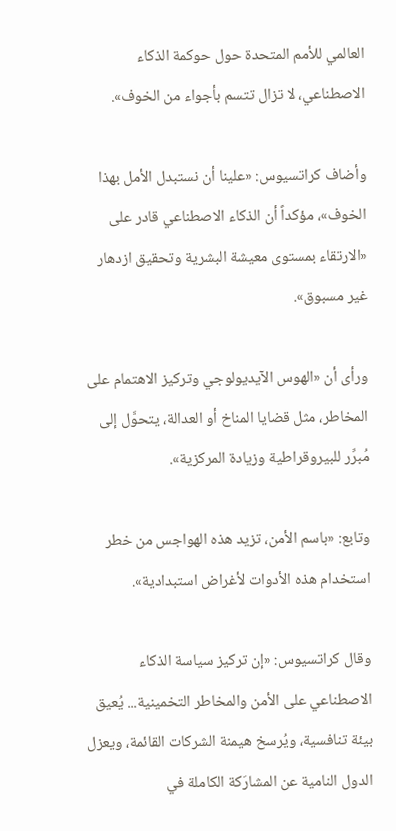العالمي للأمم المتحدة حول حوكمة الذكاء الاصطناعي، لا تزال تتسم بأجواء من الخوف».

وأضاف كراتسيوس: «علينا أن نستبدل الأمل بهذا الخوف»، مؤكداً أن الذكاء الاصطناعي قادر على «الارتقاء بمستوى معيشة البشرية وتحقيق ازدهار غير مسبوق».

ورأى أن «الهوس الآيديولوجي وتركيز الاهتمام على المخاطر، مثل قضايا المناخ أو العدالة، يتحوَّل إلى مُبرِّر للبيروقراطية وزيادة المركزية».

وتابع: «باسم الأمن، تزيد هذه الهواجس من خطر استخدام هذه الأدوات لأغراض استبدادية».

وقال كراتسيوس: «إن تركيز سياسة الذكاء الاصطناعي على الأمن والمخاطر التخمينية... يُعيق بيئة تنافسية، ويُرسخ هيمنة الشركات القائمة، ويعزل الدول النامية عن المشارَكة الكاملة في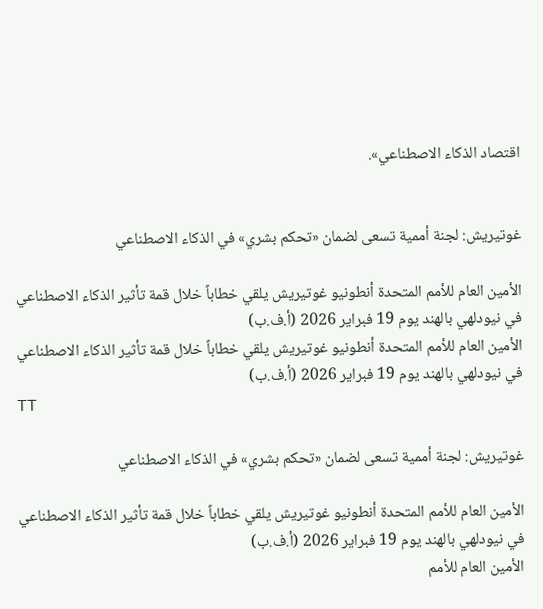اقتصاد الذكاء الاصطناعي».


غوتيريش: لجنة أممية تسعى لضمان «تحكم بشري» في الذكاء الاصطناعي

الأمين العام للأمم المتحدة أنطونيو غوتيريش يلقي خطاباً خلال قمة تأثير الذكاء الاصطناعي في نيودلهي بالهند يوم 19 فبراير 2026 (أ.ف.ب)
الأمين العام للأمم المتحدة أنطونيو غوتيريش يلقي خطاباً خلال قمة تأثير الذكاء الاصطناعي في نيودلهي بالهند يوم 19 فبراير 2026 (أ.ف.ب)
TT

غوتيريش: لجنة أممية تسعى لضمان «تحكم بشري» في الذكاء الاصطناعي

الأمين العام للأمم المتحدة أنطونيو غوتيريش يلقي خطاباً خلال قمة تأثير الذكاء الاصطناعي في نيودلهي بالهند يوم 19 فبراير 2026 (أ.ف.ب)
الأمين العام للأمم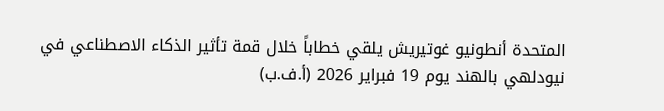المتحدة أنطونيو غوتيريش يلقي خطاباً خلال قمة تأثير الذكاء الاصطناعي في نيودلهي بالهند يوم 19 فبراير 2026 (أ.ف.ب)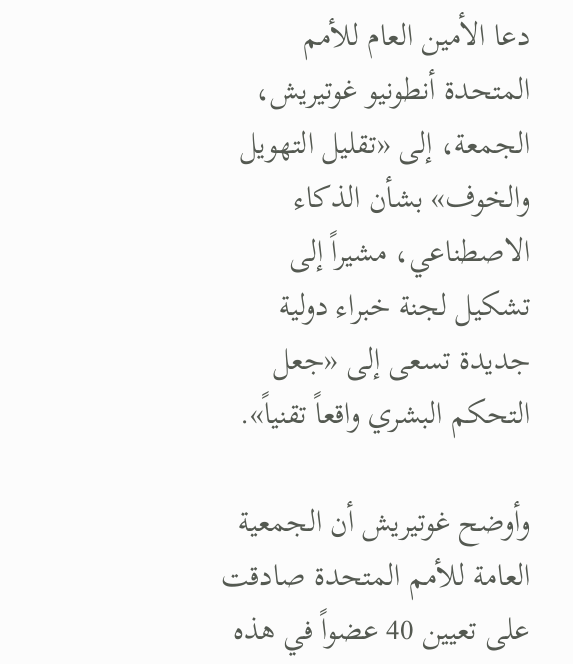دعا الأمين العام للأمم المتحدة أنطونيو غوتيريش، الجمعة، إلى «تقليل التهويل والخوف» بشأن الذكاء الاصطناعي، مشيراً إلى تشكيل لجنة خبراء دولية جديدة تسعى إلى «جعل التحكم البشري واقعاً تقنياً».

وأوضح غوتيريش أن الجمعية العامة للأمم المتحدة صادقت على تعيين 40 عضواً في هذه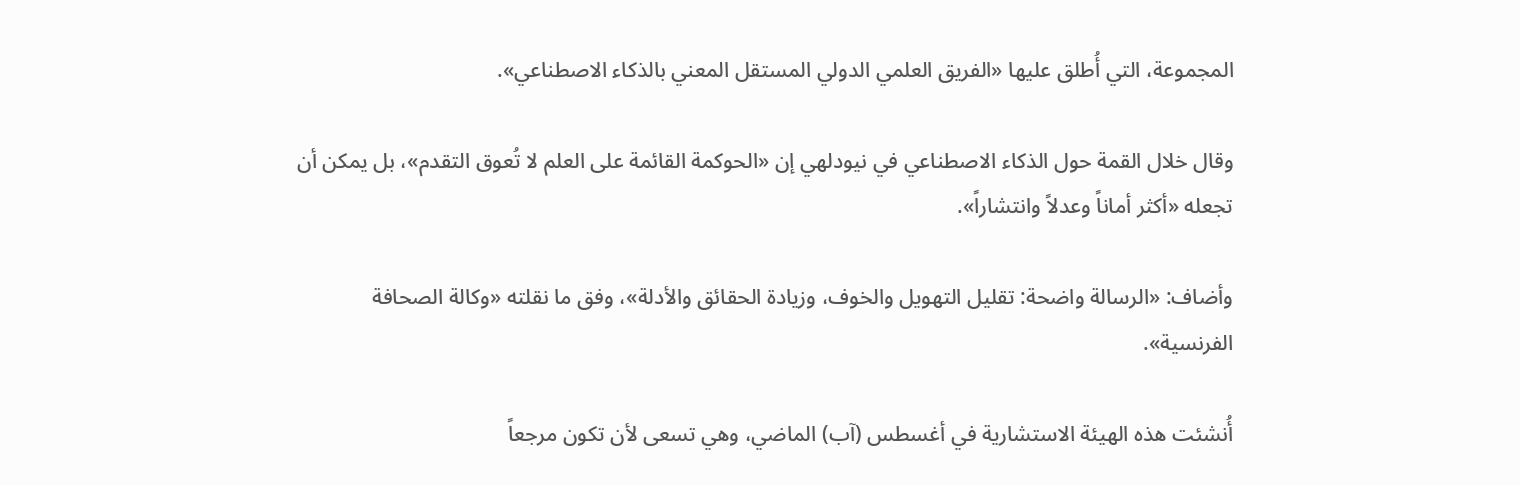المجموعة، التي أُطلق عليها «الفريق العلمي الدولي المستقل المعني بالذكاء الاصطناعي».

وقال خلال القمة حول الذكاء الاصطناعي في نيودلهي إن «الحوكمة القائمة على العلم لا تُعوق التقدم»، بل يمكن أن تجعله «أكثر أماناً وعدلاً وانتشاراً».

وأضاف: «الرسالة واضحة: تقليل التهويل والخوف، وزيادة الحقائق والأدلة»، وفق ما نقلته «وكالة الصحافة الفرنسية».

أُنشئت هذه الهيئة الاستشارية في أغسطس (آب) الماضي، وهي تسعى لأن تكون مرجعاً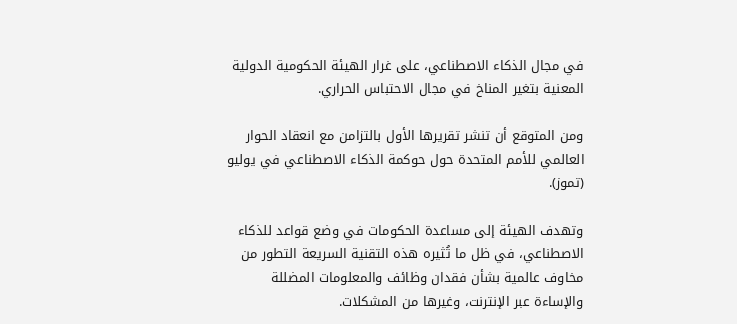في مجال الذكاء الاصطناعي، على غرار الهيئة الحكومية الدولية المعنية بتغير المناخ في مجال الاحتباس الحراري.

ومن المتوقع أن تنشر تقريرها الأول بالتزامن مع انعقاد الحوار العالمي للأمم المتحدة حول حوكمة الذكاء الاصطناعي في يوليو (تموز).

وتهدف الهيئة إلى مساعدة الحكومات في وضع قواعد للذكاء الاصطناعي، في ظل ما تُثيره هذه التقنية السريعة التطور من مخاوف عالمية بشأن فقدان وظائف والمعلومات المضللة والإساءة عبر الإنترنت، وغيرها من المشكلات.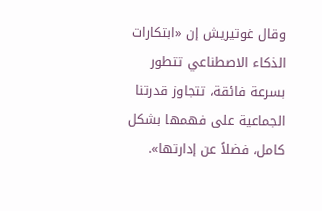وقال غوتيريش إن «ابتكارات الذكاء الاصطناعي تتطور بسرعة فائقة، تتجاوز قدرتنا الجماعية على فهمها بشكل كامل، فضلاً عن إدارتها».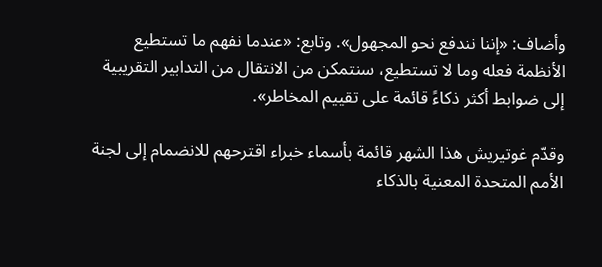وأضاف: «إننا نندفع نحو المجهول». وتابع: «عندما نفهم ما تستطيع الأنظمة فعله وما لا تستطيع، سنتمكن من الانتقال من التدابير التقريبية إلى ضوابط أكثر ذكاءً قائمة على تقييم المخاطر».

وقدّم غوتيريش هذا الشهر قائمة بأسماء خبراء اقترحهم للانضمام إلى لجنة الأمم المتحدة المعنية بالذكاء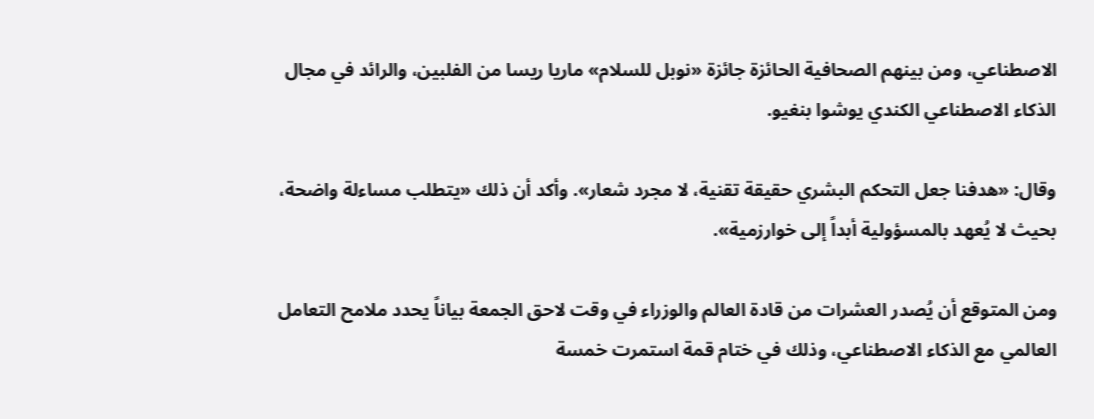الاصطناعي، ومن بينهم الصحافية الحائزة جائزة «نوبل للسلام» ماريا ريسا من الفلبين، والرائد في مجال الذكاء الاصطناعي الكندي يوشوا بنغيو.

وقال: «هدفنا جعل التحكم البشري حقيقة تقنية، لا مجرد شعار». وأكد أن ذلك «يتطلب مساءلة واضحة، بحيث لا يُعهد بالمسؤولية أبداً إلى خوارزمية».

ومن المتوقع أن يُصدر العشرات من قادة العالم والوزراء في وقت لاحق الجمعة بياناً يحدد ملامح التعامل العالمي مع الذكاء الاصطناعي، وذلك في ختام قمة استمرت خمسة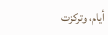أيام، وتركزت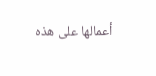أعمالها على هذه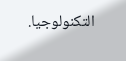التكنولوجيا.